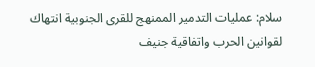سلام: عمليات التدمير الممنهج للقرى الجنوبية انتهاك لقوانين الحرب واتفاقية جنيف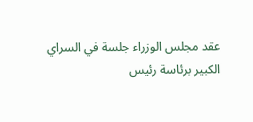عقد مجلس الوزراء جلسة في السراي الكبير برئاسة رئيس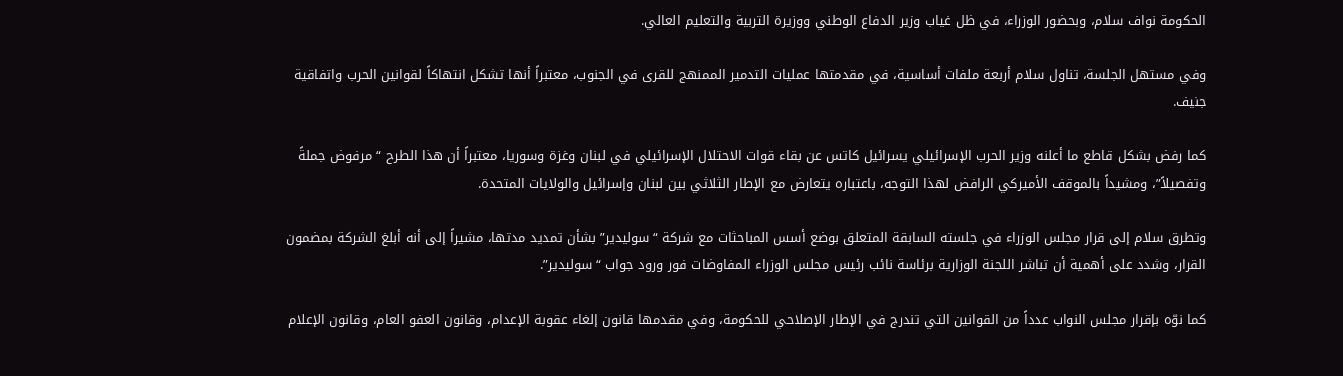الحكومة نواف سلام، وبحضور الوزراء، في ظل غياب وزير الدفاع الوطني ووزيرة التربية والتعليم العالي.

وفي مستهل الجلسة، تناول سلام أربعة ملفات أساسية، في مقدمتها عمليات التدمير الممنهج للقرى في الجنوب، معتبراً أنها تشكل انتهاكاً لقوانين الحرب واتفاقية جنيف.

كما رفض بشكل قاطع ما أعلنه وزير الحرب الإسرائيلي يسرائيل كاتس عن بقاء قوات الاحتلال الإسرائيلي في لبنان وغزة وسوريا، معتبراً أن هذا الطرح “مرفوض جملةً وتفصيلاً”، ومشيداً بالموقف الأميركي الرافض لهذا التوجه، باعتباره يتعارض مع الإطار الثلاثي بين لبنان وإسرائيل والولايات المتحدة.

وتطرق سلام إلى قرار مجلس الوزراء في جلسته السابقة المتعلق بوضع أسس المباحثات مع شركة “سوليدير” بشأن تمديد مدتها، مشيراً إلى أنه أبلغ الشركة بمضمون القرار، وشدد على أهمية أن تباشر اللجنة الوزارية برئاسة نائب رئيس مجلس الوزراء المفاوضات فور ورود جواب “سوليدير”.

كما نوّه بإقرار مجلس النواب عدداً من القوانين التي تندرج في الإطار الإصلاحي للحكومة، وفي مقدمها قانون إلغاء عقوبة الإعدام، وقانون العفو العام، وقانون الإعلام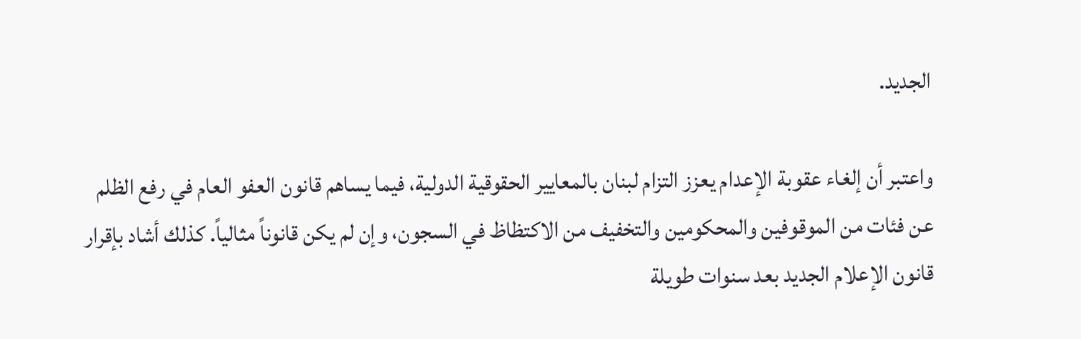الجديد.

واعتبر أن إلغاء عقوبة الإعدام يعزز التزام لبنان بالمعايير الحقوقية الدولية، فيما يساهم قانون العفو العام في رفع الظلم عن فئات من الموقوفين والمحكومين والتخفيف من الاكتظاظ في السجون، وإن لم يكن قانوناً مثالياً. كذلك أشاد بإقرار قانون الإعلام الجديد بعد سنوات طويلة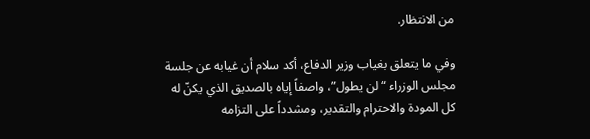من الانتظار.

وفي ما يتعلق بغياب وزير الدفاع، أكد سلام أن غيابه عن جلسة مجلس الوزراء “لن يطول”، واصفاً إياه بالصديق الذي يكنّ له كل المودة والاحترام والتقدير، ومشدداً على التزامه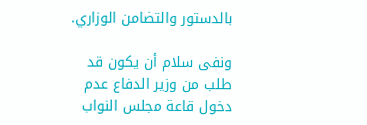بالدستور والتضامن الوزاري.

ونفى سلام أن يكون قد طلب من وزير الدفاع عدم دخول قاعة مجلس النواب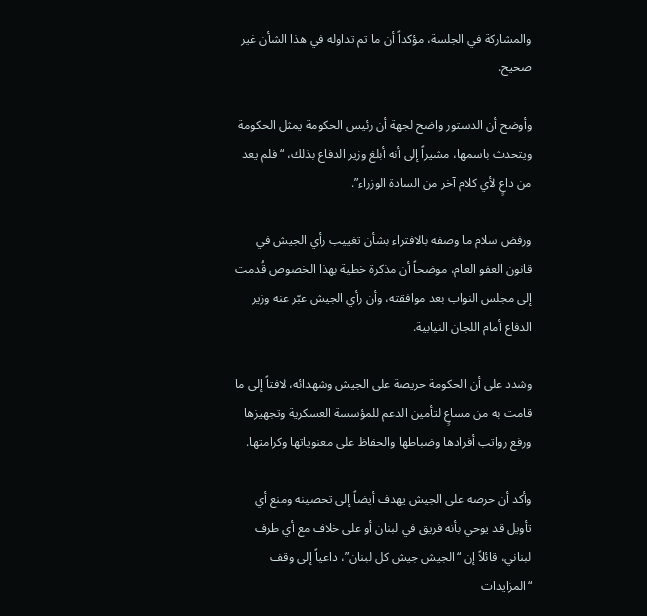والمشاركة في الجلسة، مؤكداً أن ما تم تداوله في هذا الشأن غير صحيح.

وأوضح أن الدستور واضح لجهة أن رئيس الحكومة يمثل الحكومة ويتحدث باسمها، مشيراً إلى أنه أبلغ وزير الدفاع بذلك، “فلم يعد من داعٍ لأي كلام آخر من السادة الوزراء”.

ورفض سلام ما وصفه بالافتراء بشأن تغييب رأي الجيش في قانون العفو العام، موضحاً أن مذكرة خطية بهذا الخصوص قُدمت إلى مجلس النواب بعد موافقته، وأن رأي الجيش عبّر عنه وزير الدفاع أمام اللجان النيابية.

وشدد على أن الحكومة حريصة على الجيش وشهدائه، لافتاً إلى ما قامت به من مساعٍ لتأمين الدعم للمؤسسة العسكرية وتجهيزها ورفع رواتب أفرادها وضباطها والحفاظ على معنوياتها وكرامتها.

وأكد أن حرصه على الجيش يهدف أيضاً إلى تحصينه ومنع أي تأويل قد يوحي بأنه فريق في لبنان أو على خلاف مع أي طرف لبناني، قائلاً إن “الجيش جيش كل لبنان”، داعياً إلى وقف “المزايدات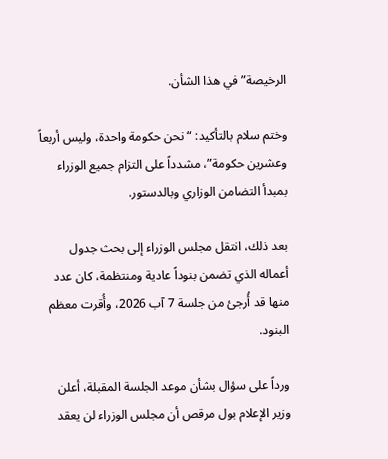الرخيصة” في هذا الشأن.

وختم سلام بالتأكيد: “نحن حكومة واحدة، وليس أربعاً وعشرين حكومة”، مشدداً على التزام جميع الوزراء بمبدأ التضامن الوزاري وبالدستور.

بعد ذلك، انتقل مجلس الوزراء إلى بحث جدول أعماله الذي تضمن بنوداً عادية ومنتظمة، كان عدد منها قد أُرجئ من جلسة 7 آب 2026، وأُقرت معظم البنود.

ورداً على سؤال بشأن موعد الجلسة المقبلة، أعلن وزير الإعلام بول مرقص أن مجلس الوزراء لن يعقد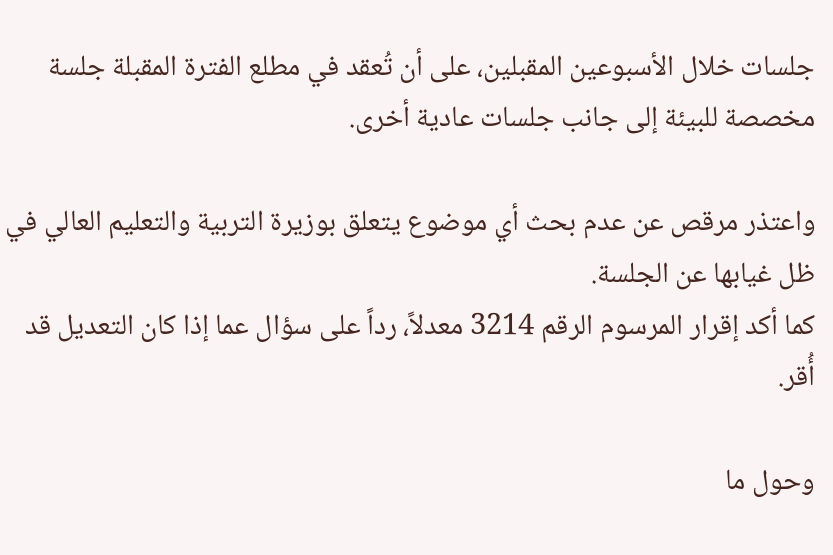جلسات خلال الأسبوعين المقبلين، على أن تُعقد في مطلع الفترة المقبلة جلسة مخصصة للبيئة إلى جانب جلسات عادية أخرى.

واعتذر مرقص عن عدم بحث أي موضوع يتعلق بوزيرة التربية والتعليم العالي في ظل غيابها عن الجلسة.
كما أكد إقرار المرسوم الرقم 3214 معدلاً، رداً على سؤال عما إذا كان التعديل قد أُقر.

وحول ما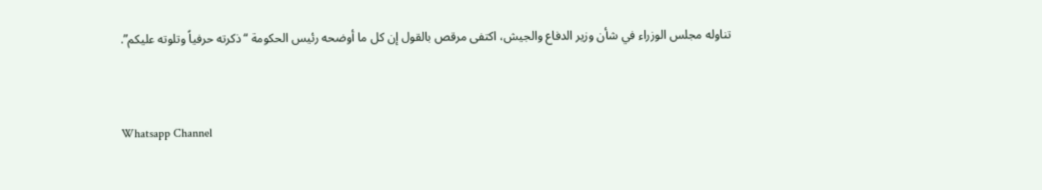تناوله مجلس الوزراء في شأن وزير الدفاع والجيش، اكتفى مرقص بالقول إن كل ما أوضحه رئيس الحكومة “ذكرته حرفياً وتلوته عليكم”.



Whatsapp Channel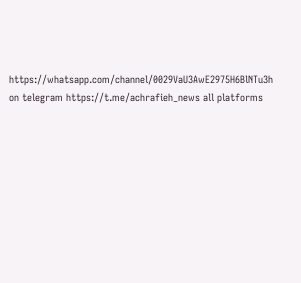https://whatsapp.com/channel/0029VaU3AwE2975H6BlNTu3h on telegram https://t.me/achrafieh_news all platforms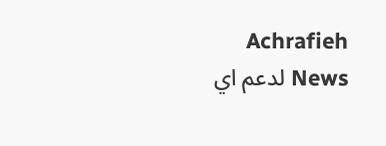Achrafieh News لدعم اي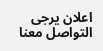اعلان يرجى التواصل معنا